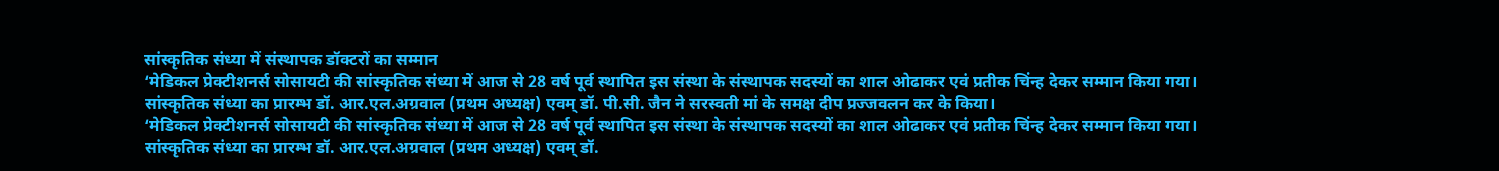सांस्कृतिक संध्या में संस्थापक डॉक्टरों का सम्मान
‘मेडिकल प्रेक्टीशनर्स सोसायटी की सांस्कृतिक संध्या में आज से 28 वर्ष पूर्व स्थापित इस संस्था के संस्थापक सदस्यों का शाल ओढाकर एवं प्रतीक चिंन्ह देकर सम्मान किया गया। सांस्कृतिक संध्या का प्रारम्भ डॉ. आर.एल.अग्रवाल (प्रथम अध्यक्ष) एवम् डॉ. पी.सी. जैन ने सरस्वती मां के समक्ष दीप प्रज्जवलन कर के किया।
‘मेडिकल प्रेक्टीशनर्स सोसायटी की सांस्कृतिक संध्या में आज से 28 वर्ष पूर्व स्थापित इस संस्था के संस्थापक सदस्यों का शाल ओढाकर एवं प्रतीक चिंन्ह देकर सम्मान किया गया। सांस्कृतिक संध्या का प्रारम्भ डॉ. आर.एल.अग्रवाल (प्रथम अध्यक्ष) एवम् डॉ.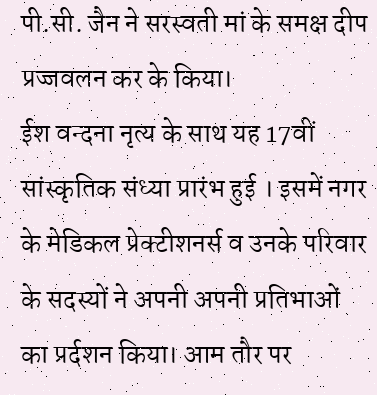पी.सी. जैन ने सरस्वती मां के समक्ष दीप प्रज्जवलन कर के किया।
ईश वन्दना नृत्य के साथ यह 17वीं सांस्कृतिक संध्या प्रारंभ हुई । इसमें नगर के मेडिकल प्रेक्टीशनर्स व उनके परिवार के सदस्यों ने अपनी अपनी प्रतिभाओं का प्रर्दशन किया। आम तौर पर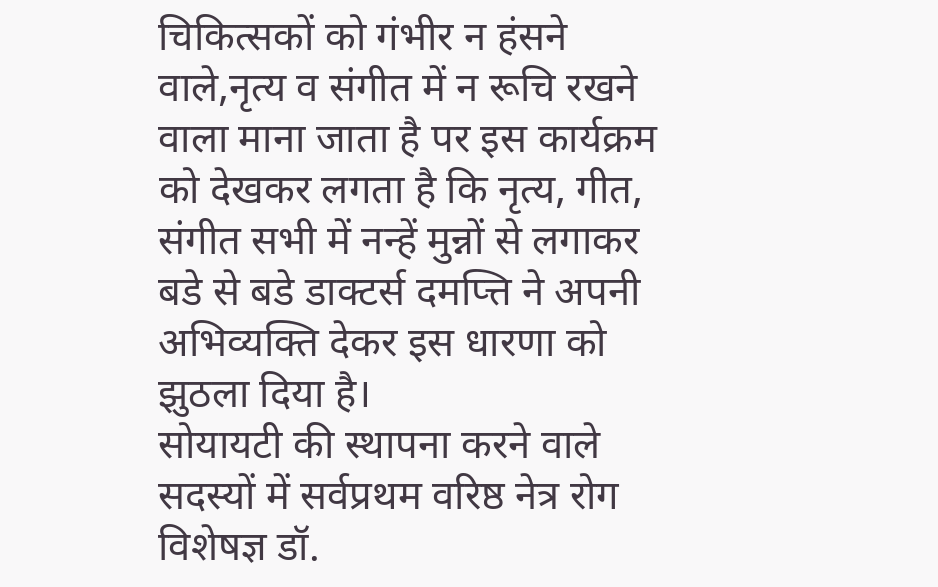चिकित्सकों को गंभीर न हंसने वाले,नृत्य व संगीत में न रूचि रखने वाला माना जाता है पर इस कार्यक्रम को देखकर लगता है कि नृत्य, गीत, संगीत सभी में नन्हें मुन्नों से लगाकर बडे से बडे डाक्टर्स दमप्त्ति ने अपनी अभिव्यक्ति देकर इस धारणा को झुठला दिया है।
सोयायटी की स्थापना करने वाले सदस्यों में सर्वप्रथम वरिष्ठ नेत्र रोग विशेषज्ञ डॉ.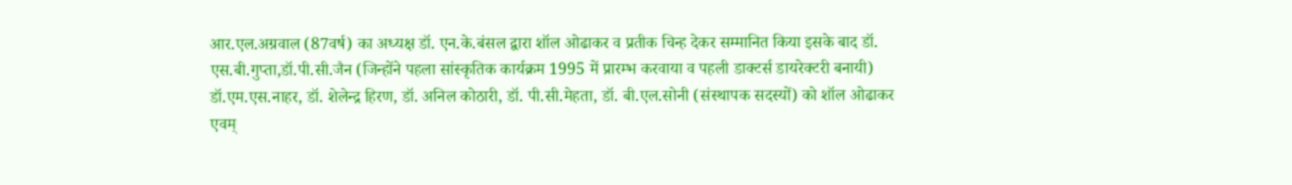आर.एल.अग्रवाल (87वर्ष) का अध्यक्ष डॉ. एन.के.बंसल द्वारा शॉल ओढाकर व प्रतीक चिन्ह देकर सम्मानित किया इसके बाद डॉ. एस.बी.गुप्ता,डॉ.पी.सी.जैन (जिन्होंने पहला सांस्कृतिक कार्यक्रम 1995 में प्रारम्भ करवाया व पहली डाक्टर्स डायरेक्टरी बनायी) डॉ.एम.एस.नाहर, डॉ. शेलेन्द्र हिरण, डॉ. अनिल कोठारी, डॉ. पी.सी.मेहता, डॉ. बी.एल.सोनी (संस्थापक सदस्यों) को शॉल ओढाकर एवम्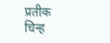प्रतीक चिन्ह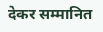देकर सम्मानित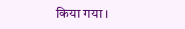किया गया।